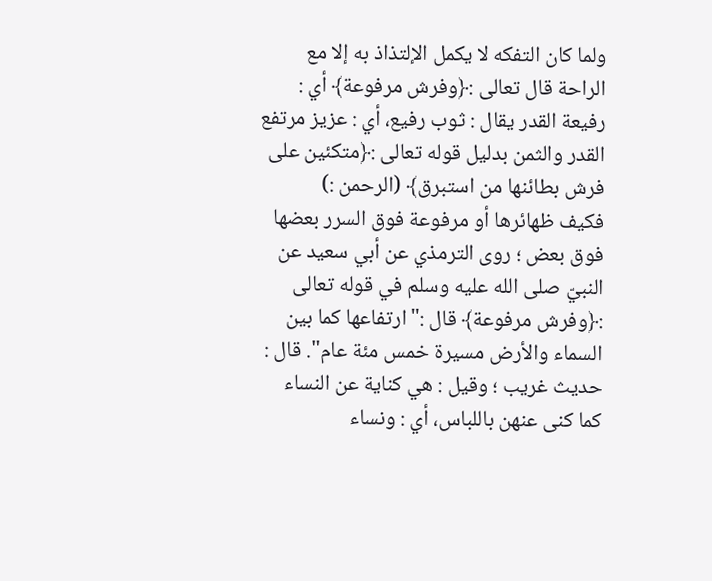ولما كان التفكه لا يكمل الإلتذاذ به إلا مع الراحة قال تعالى :﴿وفرش مرفوعة﴾ أي : رفيعة القدر يقال : ثوب رفيع، أي : عزيز مرتفع القدر والثمن بدليل قوله تعالى :﴿متكئين على فرش بطائنها من استبرق﴾ (الرحمن :)
فكيف ظهائرها أو مرفوعة فوق السرر بعضها فوق بعض ؛ روى الترمذي عن أبي سعيد عن النبيّ صلى الله عليه وسلم في قوله تعالى :﴿وفرش مرفوعة﴾ قال :"ارتفاعها كما بين السماء والأرض مسيرة خمس مئة عام". قال : حديث غريب ؛ وقيل : هي كناية عن النساء كما كنى عنهن باللباس، أي : ونساء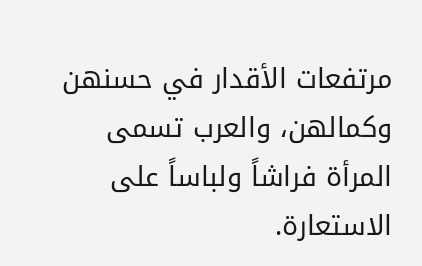مرتفعات الأقدار في حسنهن وكمالهن، والعرب تسمى المرأة فراشاً ولباساً على الاستعارة.